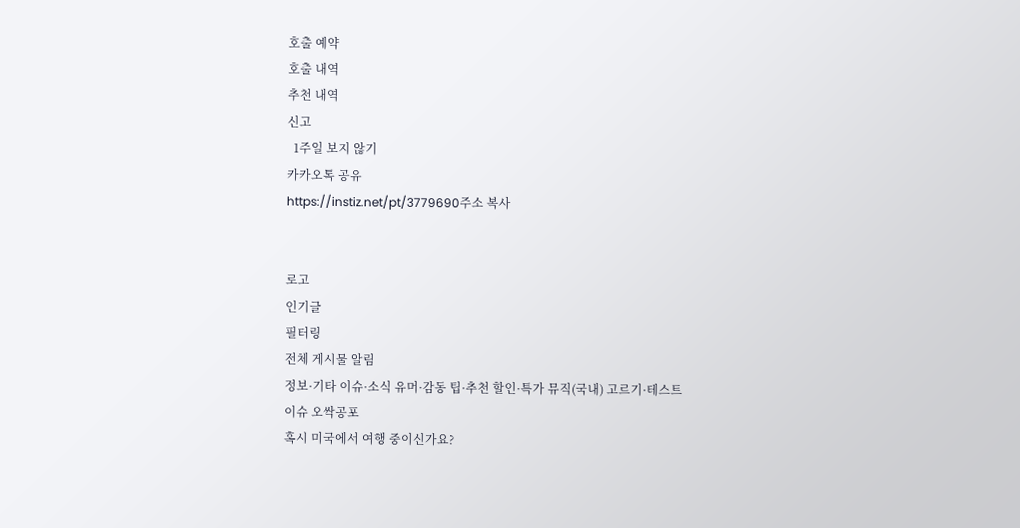호출 예약
호출 내역
추천 내역
신고
  1주일 보지 않기
카카오톡 공유
https://instiz.net/pt/3779690주소 복사


로고
인기글
필터링
전체 게시물 알림
정보·기타 이슈·소식 유머·감동 팁·추천 할인·특가 뮤직(국내) 고르기·테스트
이슈 오싹공포
혹시 미국에서 여행 중이신가요?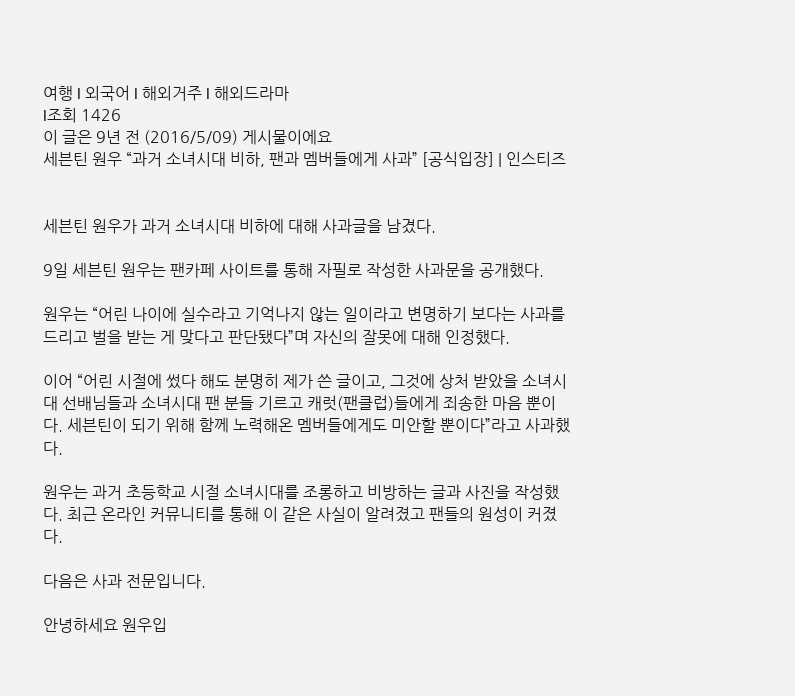여행 l 외국어 l 해외거주 l 해외드라마
l조회 1426
이 글은 9년 전 (2016/5/09) 게시물이에요
세븐틴 원우 “과거 소녀시대 비하, 팬과 멤버들에게 사과” [공식입장] | 인스티즈


세븐틴 원우가 과거 소녀시대 비하에 대해 사과글을 남겼다.

9일 세븐틴 원우는 팬카페 사이트를 통해 자필로 작성한 사과문을 공개했다.

원우는 “어린 나이에 실수라고 기억나지 않는 일이라고 변명하기 보다는 사과를 드리고 벌을 받는 게 맞다고 판단됐다”며 자신의 잘못에 대해 인정했다.

이어 “어린 시절에 썼다 해도 분명히 제가 쓴 글이고, 그것에 상처 받았을 소녀시대 선배님들과 소녀시대 팬 분들 기르고 캐럿(팬클럽)들에게 죄송한 마음 뿐이다. 세븐틴이 되기 위해 함께 노력해온 멤버들에게도 미안할 뿐이다”라고 사과했다.

원우는 과거 초등학교 시절 소녀시대를 조롱하고 비방하는 글과 사진을 작성했다. 최근 온라인 커뮤니티를 통해 이 같은 사실이 알려졌고 팬들의 원성이 커졌다.

다음은 사과 전문입니다.

안녕하세요 원우입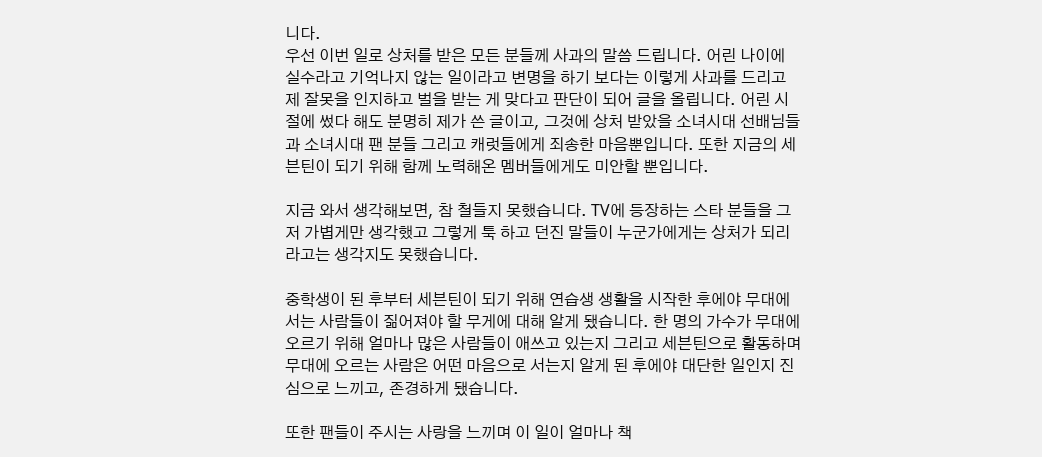니다.
우선 이번 일로 상처를 받은 모든 분들께 사과의 말씀 드립니다. 어린 나이에 실수라고 기억나지 않는 일이라고 변명을 하기 보다는 이렇게 사과를 드리고 제 잘못을 인지하고 벌을 받는 게 맞다고 판단이 되어 글을 올립니다. 어린 시절에 썼다 해도 분명히 제가 쓴 글이고, 그것에 상처 받았을 소녀시대 선배님들과 소녀시대 팬 분들 그리고 캐럿들에게 죄송한 마음뿐입니다. 또한 지금의 세븐틴이 되기 위해 함께 노력해온 멤버들에게도 미안할 뿐입니다.

지금 와서 생각해보면, 참 철들지 못했습니다. TV에 등장하는 스타 분들을 그저 가볍게만 생각했고 그렇게 툭 하고 던진 말들이 누군가에게는 상처가 되리라고는 생각지도 못했습니다.

중학생이 된 후부터 세븐틴이 되기 위해 연습생 생활을 시작한 후에야 무대에 서는 사람들이 짊어져야 할 무게에 대해 알게 됐습니다. 한 명의 가수가 무대에 오르기 위해 얼마나 많은 사람들이 애쓰고 있는지 그리고 세븐틴으로 활동하며 무대에 오르는 사람은 어떤 마음으로 서는지 알게 된 후에야 대단한 일인지 진심으로 느끼고, 존경하게 됐습니다.

또한 팬들이 주시는 사랑을 느끼며 이 일이 얼마나 책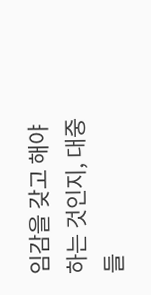임감을 갖고 해야 하는 것인지, 대중들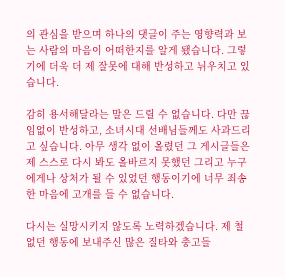의 관심을 받으며 하나의 댓글이 주는 영향력과 보는 사람의 마음이 어떠한지를 알게 됐습니다. 그렇기에 더욱 더 제 잘못에 대해 반성하고 뉘우치고 있습니다.

감히 용서해달라는 말은 드릴 수 없습니다. 다만 끊임없이 반성하고, 소녀시대 선배님들께도 사과드리고 싶습니다. 아무 생각 없이 올렸던 그 게시글들은 제 스스로 다시 봐도 올바르지 못했던 그리고 누구에게나 상처가 될 수 있었던 행동이기에 너무 죄송한 마음에 고개를 들 수 없습니다.

다시는 실망시키지 않도록 노력하겠습니다. 제 철없던 행동에 보내주신 많은 질타와 충고들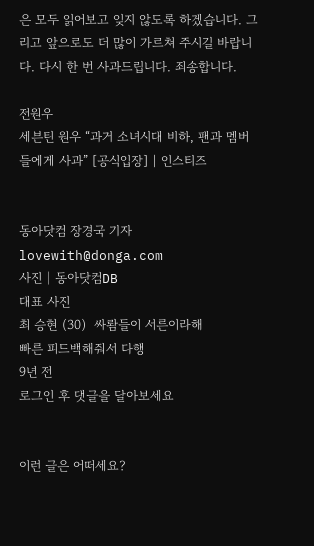은 모두 읽어보고 잊지 않도록 하겠습니다. 그리고 앞으로도 더 많이 가르쳐 주시길 바랍니다. 다시 한 번 사과드립니다. 죄송합니다.

전원우
세븐틴 원우 “과거 소녀시대 비하, 팬과 멤버들에게 사과” [공식입장] | 인스티즈


동아닷컴 장경국 기자 lovewith@donga.com
사진│동아닷컴DB
대표 사진
최 승현 (30)  싸뢈들이 서른이라해
빠른 피드백해줘서 다행
9년 전
로그인 후 댓글을 달아보세요


이런 글은 어떠세요?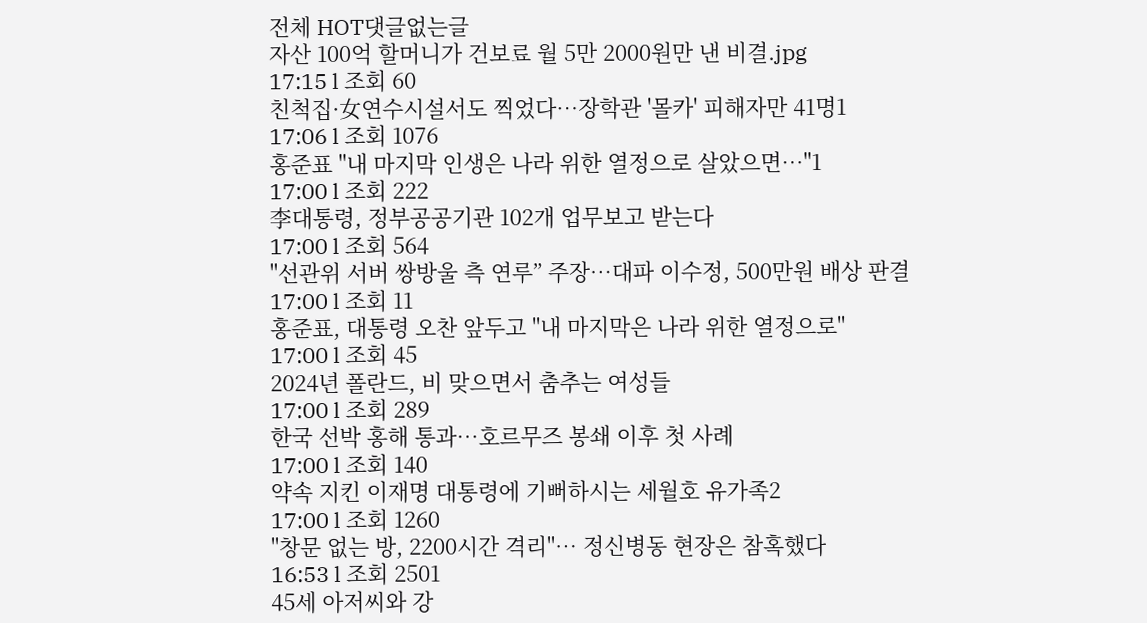전체 HOT댓글없는글
자산 100억 할머니가 건보료 월 5만 2000원만 낸 비결.jpg
17:15 l 조회 60
친척집·女연수시설서도 찍었다…장학관 '몰카' 피해자만 41명1
17:06 l 조회 1076
홍준표 "내 마지막 인생은 나라 위한 열정으로 살았으면…"1
17:00 l 조회 222
李대통령, 정부공공기관 102개 업무보고 받는다
17:00 l 조회 564
"선관위 서버 쌍방울 측 연루” 주장…대파 이수정, 500만원 배상 판결
17:00 l 조회 11
홍준표, 대통령 오찬 앞두고 "내 마지막은 나라 위한 열정으로"
17:00 l 조회 45
2024년 폴란드, 비 맞으면서 춤추는 여성들
17:00 l 조회 289
한국 선박 홍해 통과…호르무즈 봉쇄 이후 첫 사례
17:00 l 조회 140
약속 지킨 이재명 대통령에 기뻐하시는 세월호 유가족2
17:00 l 조회 1260
"창문 없는 방, 2200시간 격리"… 정신병동 현장은 참혹했다
16:53 l 조회 2501
45세 아저씨와 강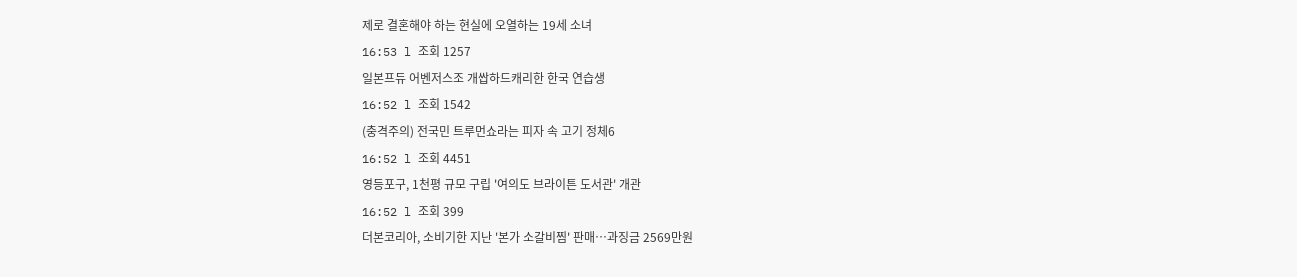제로 결혼해야 하는 현실에 오열하는 19세 소녀
16:53 l 조회 1257
일본프듀 어벤저스조 개쌉하드캐리한 한국 연습생
16:52 l 조회 1542
(충격주의) 전국민 트루먼쇼라는 피자 속 고기 정체6
16:52 l 조회 4451
영등포구, 1천평 규모 구립 '여의도 브라이튼 도서관' 개관
16:52 l 조회 399
더본코리아, 소비기한 지난 '본가 소갈비찜' 판매…과징금 2569만원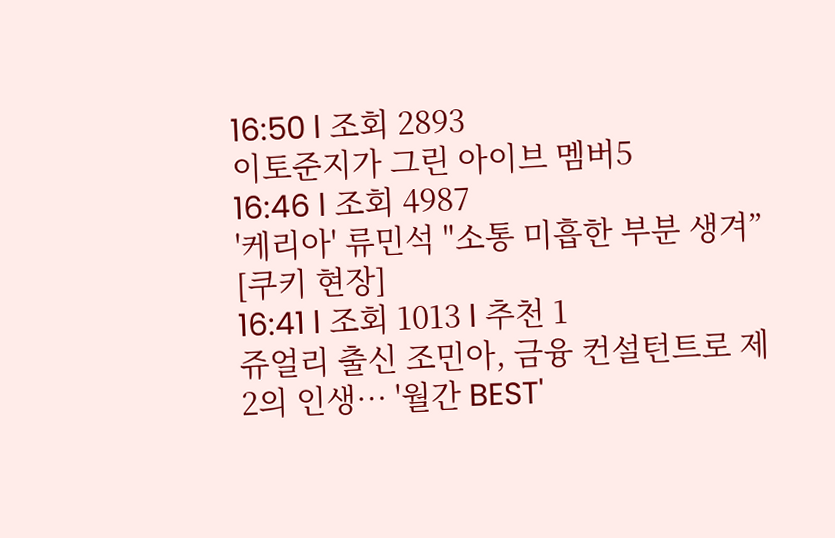16:50 l 조회 2893
이토준지가 그린 아이브 멤버5
16:46 l 조회 4987
'케리아' 류민석 "소통 미흡한 부분 생겨” [쿠키 현장]
16:41 l 조회 1013 l 추천 1
쥬얼리 출신 조민아, 금융 컨설턴트로 제2의 인생… '월간 BEST'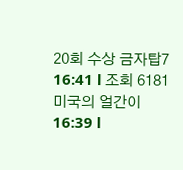20회 수상 금자탑7
16:41 l 조회 6181
미국의 얼간이
16:39 l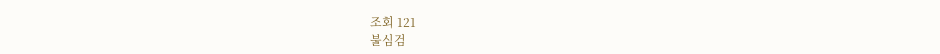조회 121
불심검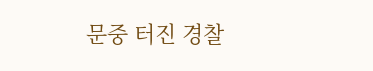문중 터진 경찰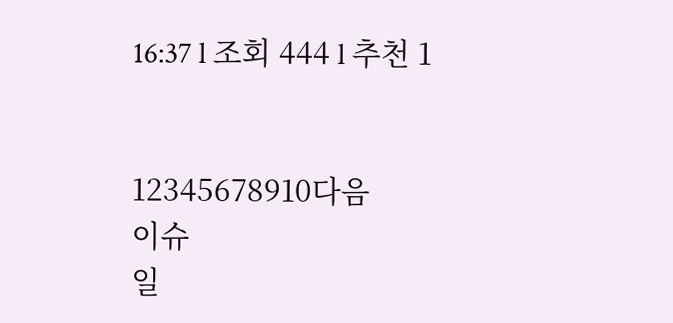16:37 l 조회 444 l 추천 1


12345678910다음
이슈
일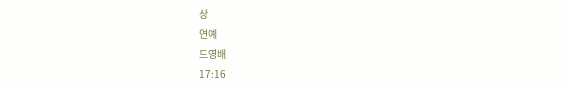상
연예
드영배
17:16